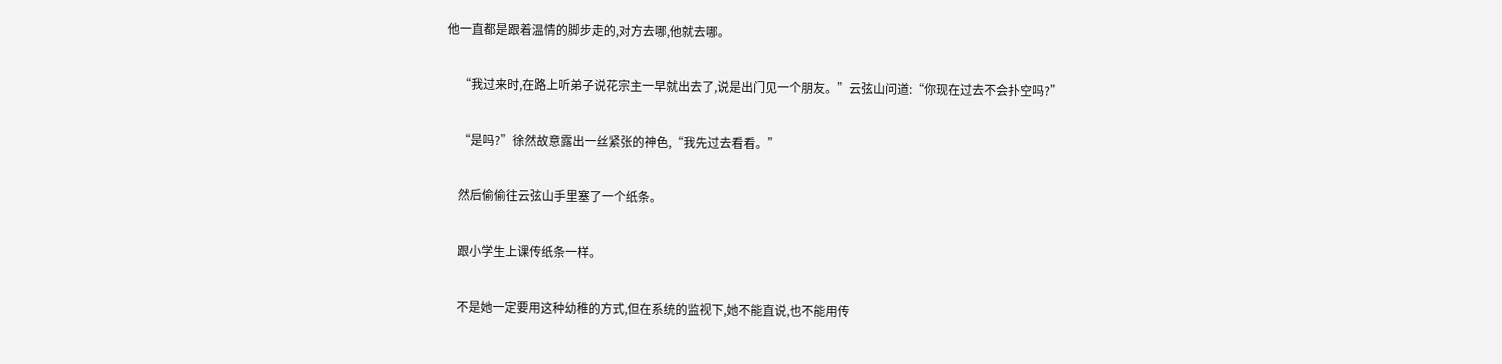他一直都是跟着温情的脚步走的,对方去哪,他就去哪。

    “我过来时,在路上听弟子说花宗主一早就出去了,说是出门见一个朋友。”云弦山问道:“你现在过去不会扑空吗?”

    “是吗?”徐然故意露出一丝紧张的神色,“我先过去看看。”

    然后偷偷往云弦山手里塞了一个纸条。

    跟小学生上课传纸条一样。

    不是她一定要用这种幼稚的方式,但在系统的监视下,她不能直说,也不能用传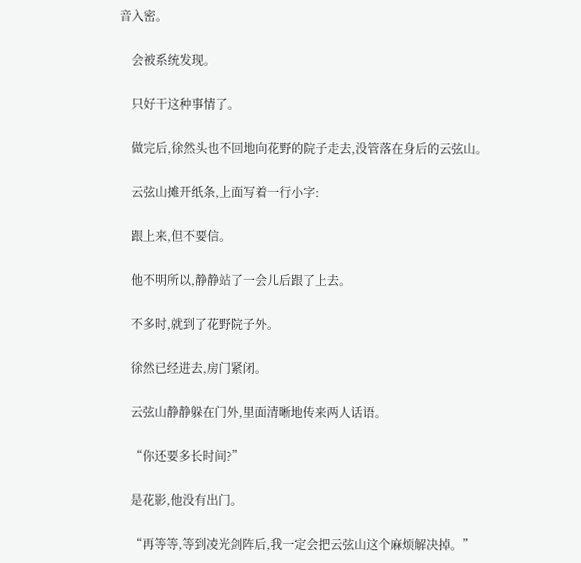音入密。

    会被系统发现。

    只好干这种事情了。

    做完后,徐然头也不回地向花野的院子走去,没管落在身后的云弦山。

    云弦山摊开纸条,上面写着一行小字:

    跟上来,但不要信。

    他不明所以,静静站了一会儿后跟了上去。

    不多时,就到了花野院子外。

    徐然已经进去,房门紧闭。

    云弦山静静躲在门外,里面清晰地传来两人话语。

    “你还要多长时间?”

    是花影,他没有出门。

    “再等等,等到凌光剑阵后,我一定会把云弦山这个麻烦解决掉。”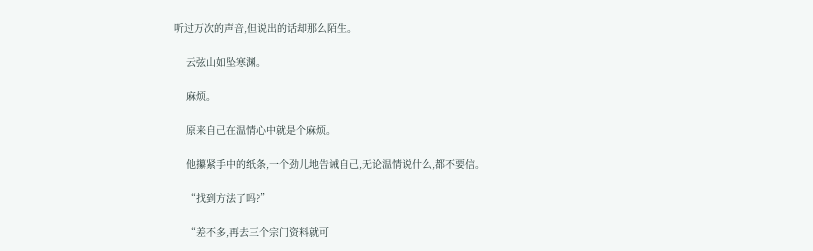听过万次的声音,但说出的话却那么陌生。

    云弦山如坠寒渊。

    麻烦。

    原来自己在温情心中就是个麻烦。

    他攥紧手中的纸条,一个劲儿地告诫自己,无论温情说什么,都不要信。

    “找到方法了吗?”

    “差不多,再去三个宗门资料就可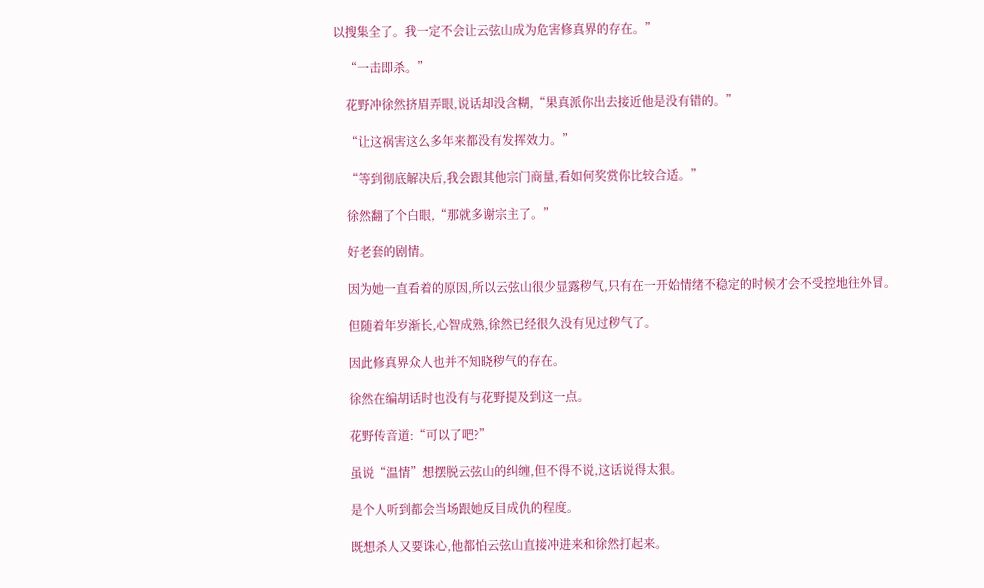以搜集全了。我一定不会让云弦山成为危害修真界的存在。”

    “一击即杀。”

    花野冲徐然挤眉弄眼,说话却没含糊,“果真派你出去接近他是没有错的。”

    “让这祸害这么多年来都没有发挥效力。”

    “等到彻底解决后,我会跟其他宗门商量,看如何奖赏你比较合适。”

    徐然翻了个白眼,“那就多谢宗主了。”

    好老套的剧情。

    因为她一直看着的原因,所以云弦山很少显露秽气,只有在一开始情绪不稳定的时候才会不受控地往外冒。

    但随着年岁渐长,心智成熟,徐然已经很久没有见过秽气了。

    因此修真界众人也并不知晓秽气的存在。

    徐然在编胡话时也没有与花野提及到这一点。

    花野传音道:“可以了吧?”

    虽说“温情”想摆脱云弦山的纠缠,但不得不说,这话说得太狠。

    是个人听到都会当场跟她反目成仇的程度。

    既想杀人又要诛心,他都怕云弦山直接冲进来和徐然打起来。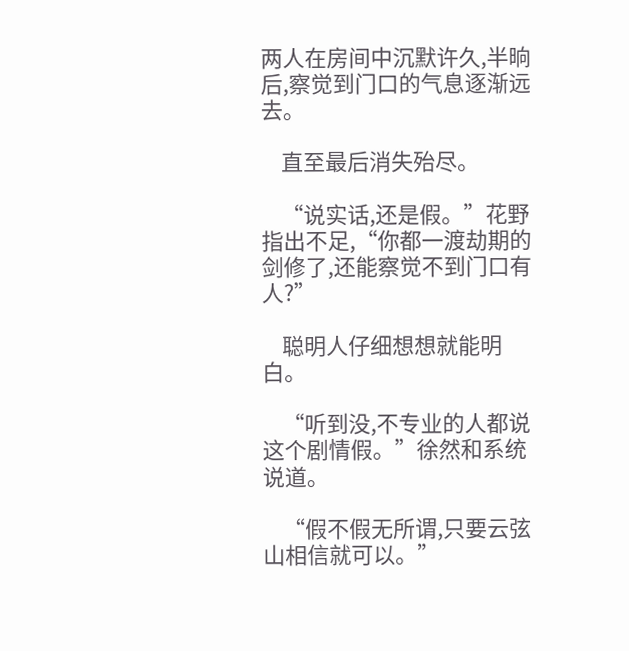两人在房间中沉默许久,半晌后,察觉到门口的气息逐渐远去。

    直至最后消失殆尽。

    “说实话,还是假。”花野指出不足,“你都一渡劫期的剑修了,还能察觉不到门口有人?”

    聪明人仔细想想就能明白。

    “听到没,不专业的人都说这个剧情假。”徐然和系统说道。

    “假不假无所谓,只要云弦山相信就可以。”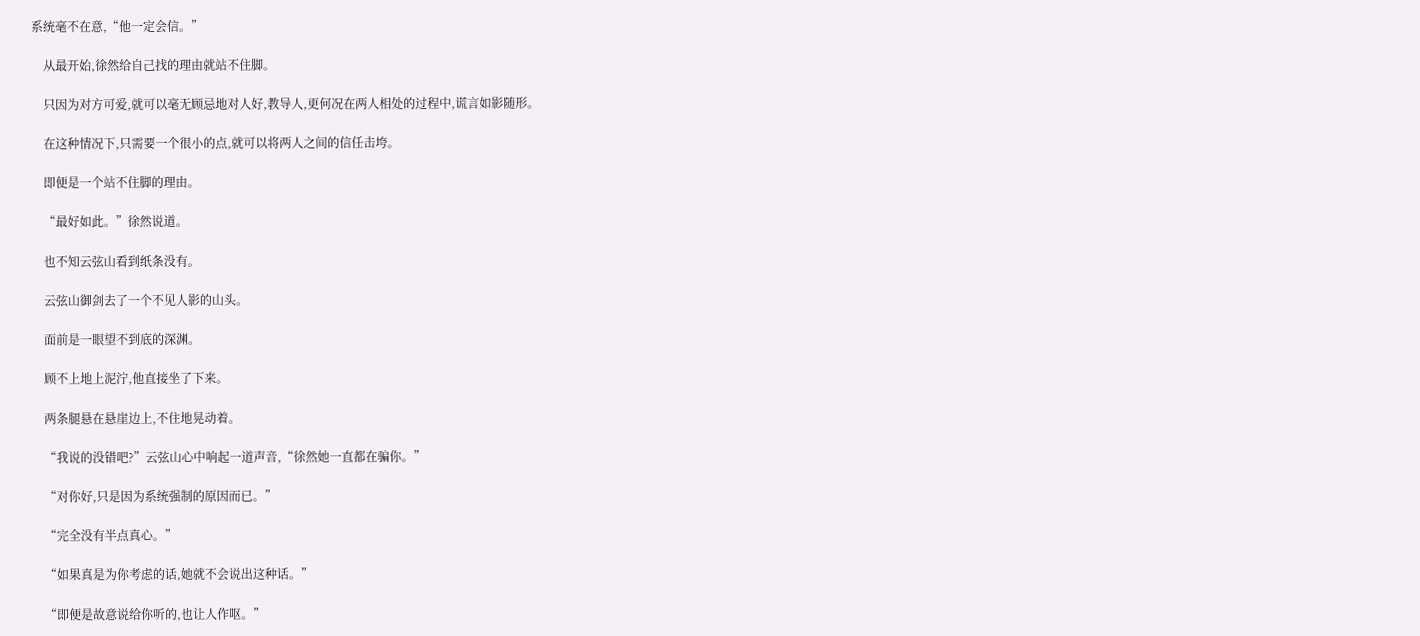系统毫不在意,“他一定会信。”

    从最开始,徐然给自己找的理由就站不住脚。

    只因为对方可爱,就可以毫无顾忌地对人好,教导人,更何况在两人相处的过程中,谎言如影随形。

    在这种情况下,只需要一个很小的点,就可以将两人之间的信任击垮。

    即便是一个站不住脚的理由。

    “最好如此。”徐然说道。

    也不知云弦山看到纸条没有。

    云弦山御剑去了一个不见人影的山头。

    面前是一眼望不到底的深渊。

    顾不上地上泥泞,他直接坐了下来。

    两条腿悬在悬崖边上,不住地晃动着。

    “我说的没错吧?”云弦山心中响起一道声音,“徐然她一直都在骗你。”

    “对你好,只是因为系统强制的原因而已。”

    “完全没有半点真心。”

    “如果真是为你考虑的话,她就不会说出这种话。”

    “即便是故意说给你听的,也让人作呕。”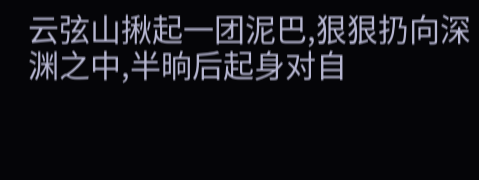云弦山揪起一团泥巴,狠狠扔向深渊之中,半晌后起身对自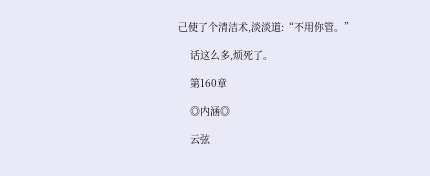己使了个清洁术,淡淡道:“不用你管。”

    话这么多,烦死了。

    第160章

    ◎内涵◎

    云弦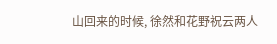山回来的时候, 徐然和花野祝云两人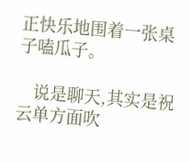正快乐地围着一张桌子嗑瓜子。

    说是聊天,其实是祝云单方面吹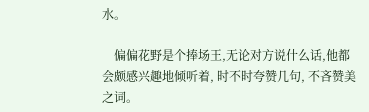水。

    偏偏花野是个捧场王,无论对方说什么话,他都会颇感兴趣地倾听着, 时不时夸赞几句, 不吝赞美之词。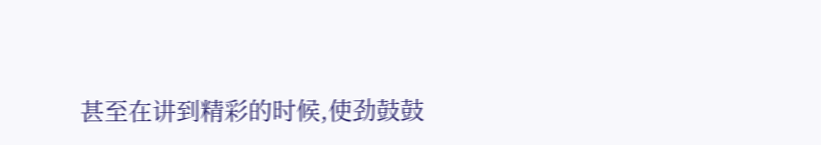甚至在讲到精彩的时候,使劲鼓鼓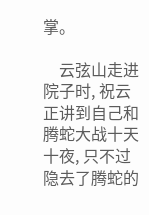掌。

    云弦山走进院子时, 祝云正讲到自己和腾蛇大战十天十夜, 只不过隐去了腾蛇的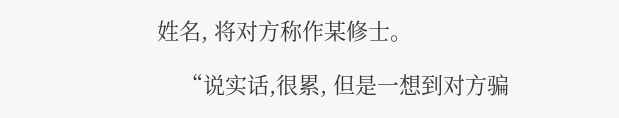姓名, 将对方称作某修士。

    “说实话,很累, 但是一想到对方骗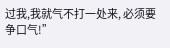过我,我就气不打一处来, 必须要争口气!”